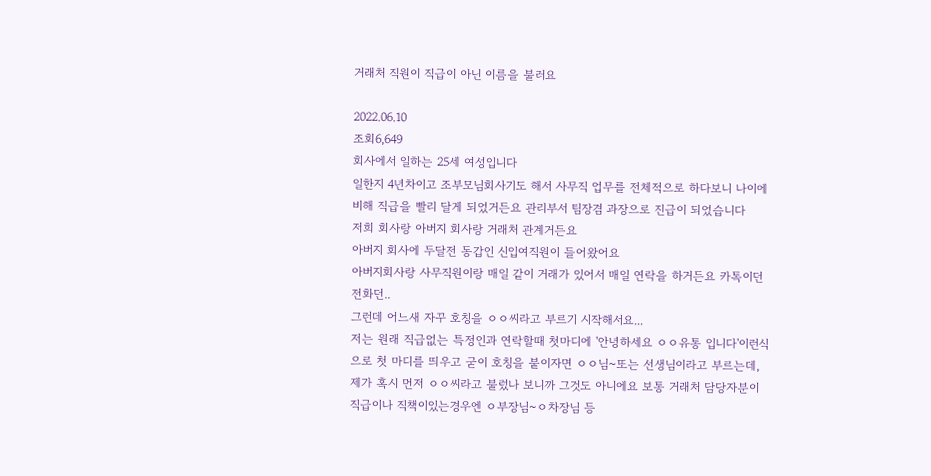거래처 직원이 직급이 아닌 이름을 불러요

2022.06.10
조회6,649
회사에서 일하는 25세 여성입니다
일한지 4년차이고 조부모님회사기도 해서 사무직 업무를 전체적으로 하다보니 나이에 비해 직급을 빨리 달게 되었거든요 관리부서 팀장겸 과장으로 진급이 되었습니다
저희 회사랑 아버지 회사랑 거래처 관계거든요
아버지 회사에 두달전 동갑인 신입여직원이 들어왔어요
아버지회사랑 사무직원이랑 매일 같이 거래가 있어서 매일 연락을 하거든요 카톡이던 전화던..
그런데 어느새 자꾸 호칭을 ㅇㅇ씨라고 부르기 시작해서요...
저는 원래 직급없는 특정인과 연락할때 첫마디에 '안녕하세요 ㅇㅇ유통 입니다'이런식으로 첫 마디를 띄우고 굳이 호칭을 붙이자면 ㅇㅇ님~또는 선생님이라고 부르는데,제가 혹시 먼저 ㅇㅇ씨라고 불렀나 보니까 그것도 아니에요 보통 거래처 담당자분이 직급이나 직책이있는경우엔 ㅇ부장님~ㅇ차장님 등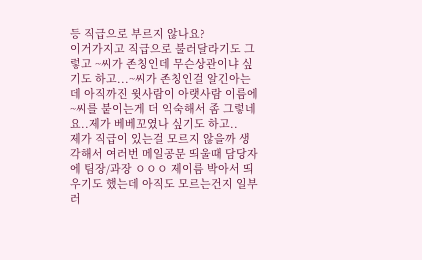등 직급으로 부르지 않나요?
이거가지고 직급으로 불러달라기도 그렇고 ~씨가 존칭인데 무슨상관이냐 싶기도 하고...~씨가 존칭인걸 알긴아는데 아직까진 윗사람이 아랫사람 이름에 ~씨를 붙이는게 더 익숙해서 좀 그렇네요..제가 베베꼬였나 싶기도 하고..
제가 직급이 있는걸 모르지 않을까 생각해서 여러번 메일공문 띄울때 담당자에 팀장/과장 ㅇㅇㅇ 제이름 박아서 띄우기도 했는데 아직도 모르는건지 일부러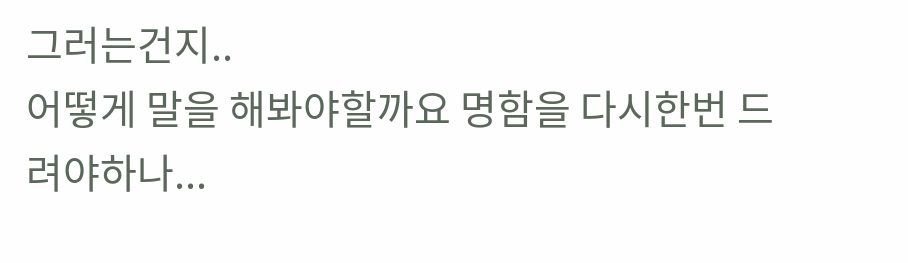그러는건지..
어떻게 말을 해봐야할까요 명함을 다시한번 드려야하나...